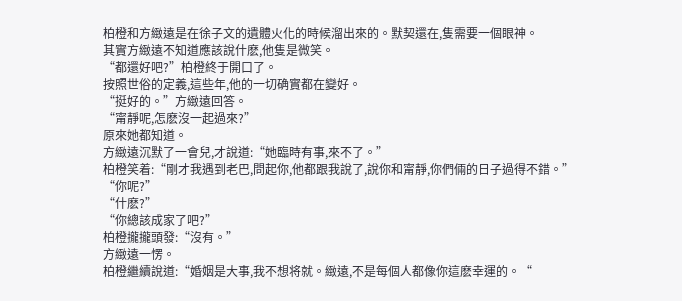柏橙和方緻遠是在徐子文的遺體火化的時候溜出來的。默契還在,隻需要一個眼神。
其實方緻遠不知道應該說什麽,他隻是微笑。
“都還好吧?”柏橙終于開口了。
按照世俗的定義,這些年,他的一切确實都在變好。
“挺好的。”方緻遠回答。
“甯靜呢,怎麽沒一起過來?”
原來她都知道。
方緻遠沉默了一會兒,才說道:“她臨時有事,來不了。”
柏橙笑着:“剛才我遇到老巴,問起你,他都跟我說了,說你和甯靜,你們倆的日子過得不錯。”
“你呢?”
“什麽?”
“你總該成家了吧?”
柏橙攏攏頭發:“沒有。”
方緻遠一愣。
柏橙繼續說道:“婚姻是大事,我不想将就。緻遠,不是每個人都像你這麽幸運的。“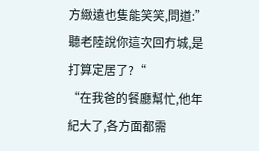方緻遠也隻能笑笑,問道:”聽老陸說你這次回冇城,是打算定居了?“
“在我爸的餐廳幫忙,他年紀大了,各方面都需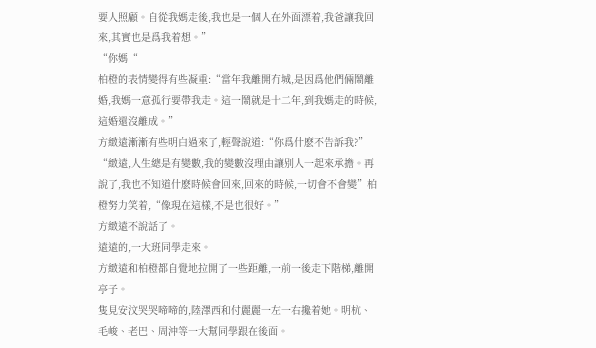要人照顧。自從我媽走後,我也是一個人在外面漂着,我爸讓我回來,其實也是爲我着想。”
“你媽“
柏橙的表情變得有些凝重:“當年我離開冇城,是因爲他們倆鬧離婚,我媽一意孤行要帶我走。這一鬧就是十二年,到我媽走的時候,這婚還沒離成。”
方緻遠漸漸有些明白過來了,輕聲說道:“你爲什麽不告訴我?”
“緻遠,人生總是有變數,我的變數沒理由讓别人一起來承擔。再說了,我也不知道什麽時候會回來,回來的時候,一切會不會變”柏橙努力笑着,“像現在這樣,不是也很好。”
方緻遠不說話了。
遠遠的,一大班同學走來。
方緻遠和柏橙都自覺地拉開了一些距離,一前一後走下階梯,離開亭子。
隻見安汶哭哭啼啼的,陸澤西和付麗麗一左一右攙着她。明杭、毛峻、老巴、周沖等一大幫同學跟在後面。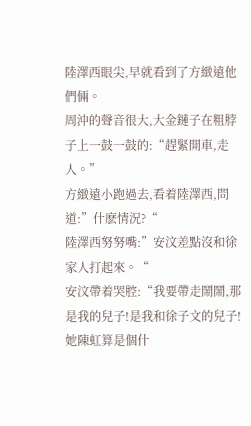陸澤西眼尖,早就看到了方緻遠他們倆。
周沖的聲音很大,大金鏈子在粗脖子上一鼓一鼓的:“趕緊開車,走人。”
方緻遠小跑過去,看着陸澤西,問道:”什麽情況?“
陸澤西努努嘴:”安汶差點沒和徐家人打起來。“
安汶帶着哭腔:“我要帶走鬧鬧,那是我的兒子!是我和徐子文的兒子!她陳虹算是個什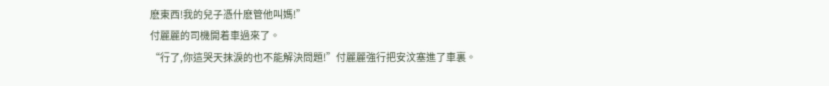麽東西!我的兒子憑什麽管他叫媽!”
付麗麗的司機開着車過來了。
“行了,你這哭天抹淚的也不能解決問題!”付麗麗強行把安汶塞進了車裏。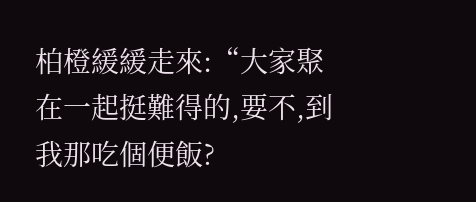柏橙緩緩走來:“大家聚在一起挺難得的,要不,到我那吃個便飯?